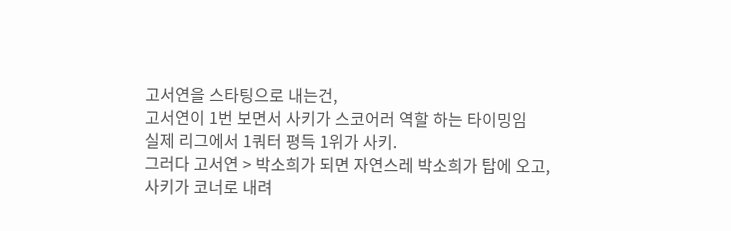고서연을 스타팅으로 내는건,
고서연이 1번 보면서 사키가 스코어러 역할 하는 타이밍임
실제 리그에서 1쿼터 평득 1위가 사키.
그러다 고서연 > 박소희가 되면 자연스레 박소희가 탑에 오고,
사키가 코너로 내려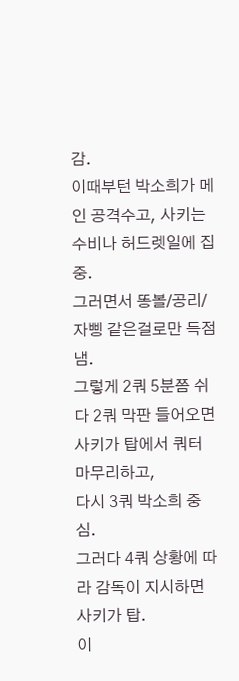감.
이때부턴 박소희가 메인 공격수고, 사키는 수비나 허드렛일에 집중.
그러면서 똥볼/공리/자삥 같은걸로만 득점 냄.
그렇게 2쿼 5분쯤 쉬다 2쿼 막판 들어오면 사키가 탑에서 쿼터 마무리하고,
다시 3쿼 박소희 중심.
그러다 4쿼 상황에 따라 감독이 지시하면 사키가 탑.
이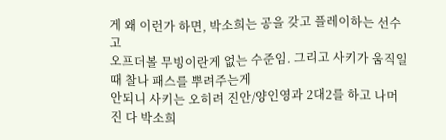게 왜 이런가 하면, 박소희는 공을 갖고 플레이하는 선수고
오프더볼 무빙이란게 없는 수준임. 그리고 사키가 움직일 때 찰나 패스를 뿌려주는게
안되니 사키는 오히려 진안/양인영과 2대2를 하고 나머진 다 박소희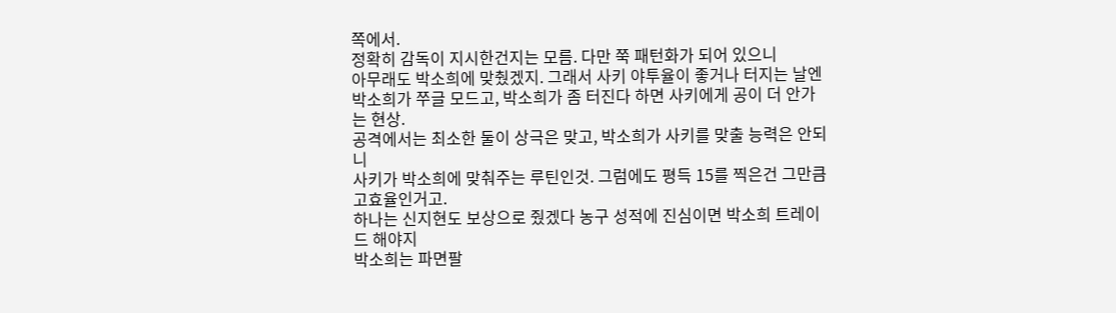쪽에서.
정확히 감독이 지시한건지는 모름. 다만 쭉 패턴화가 되어 있으니
아무래도 박소희에 맞췄겠지. 그래서 사키 야투율이 좋거나 터지는 날엔
박소희가 쭈글 모드고, 박소희가 좀 터진다 하면 사키에게 공이 더 안가는 현상.
공격에서는 최소한 둘이 상극은 맞고, 박소희가 사키를 맞출 능력은 안되니
사키가 박소희에 맞춰주는 루틴인것. 그럼에도 평득 15를 찍은건 그만큼 고효율인거고.
하나는 신지현도 보상으로 줬겠다 농구 성적에 진심이면 박소희 트레이드 해야지
박소희는 파면팔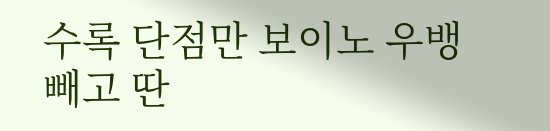수록 단점만 보이노 우뱅 빼고 딴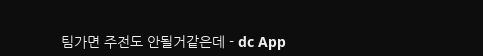팀가면 주전도 안될거같은데 - dc App